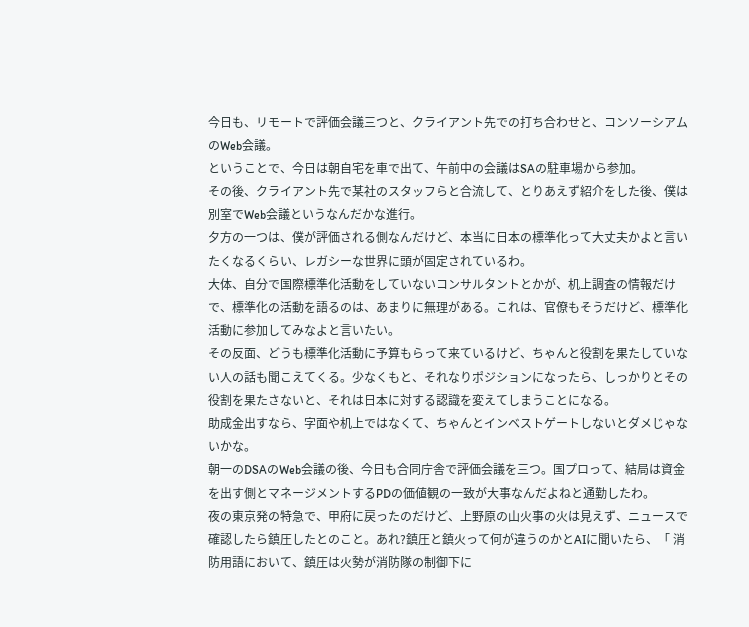今日も、リモートで評価会議三つと、クライアント先での打ち合わせと、コンソーシアムのWeb会議。
ということで、今日は朝自宅を車で出て、午前中の会議はSAの駐車場から参加。
その後、クライアント先で某社のスタッフらと合流して、とりあえず紹介をした後、僕は別室でWeb会議というなんだかな進行。
夕方の一つは、僕が評価される側なんだけど、本当に日本の標準化って大丈夫かよと言いたくなるくらい、レガシーな世界に頭が固定されているわ。
大体、自分で国際標準化活動をしていないコンサルタントとかが、机上調査の情報だけで、標準化の活動を語るのは、あまりに無理がある。これは、官僚もそうだけど、標準化活動に参加してみなよと言いたい。
その反面、どうも標準化活動に予算もらって来ているけど、ちゃんと役割を果たしていない人の話も聞こえてくる。少なくもと、それなりポジションになったら、しっかりとその役割を果たさないと、それは日本に対する認識を変えてしまうことになる。
助成金出すなら、字面や机上ではなくて、ちゃんとインベストゲートしないとダメじゃないかな。
朝一のDSAのWeb会議の後、今日も合同庁舎で評価会議を三つ。国プロって、結局は資金を出す側とマネージメントするPDの価値観の一致が大事なんだよねと通勤したわ。
夜の東京発の特急で、甲府に戻ったのだけど、上野原の山火事の火は見えず、ニュースで確認したら鎮圧したとのこと。あれ?鎮圧と鎮火って何が違うのかとAIに聞いたら、「 消防用語において、鎮圧は火勢が消防隊の制御下に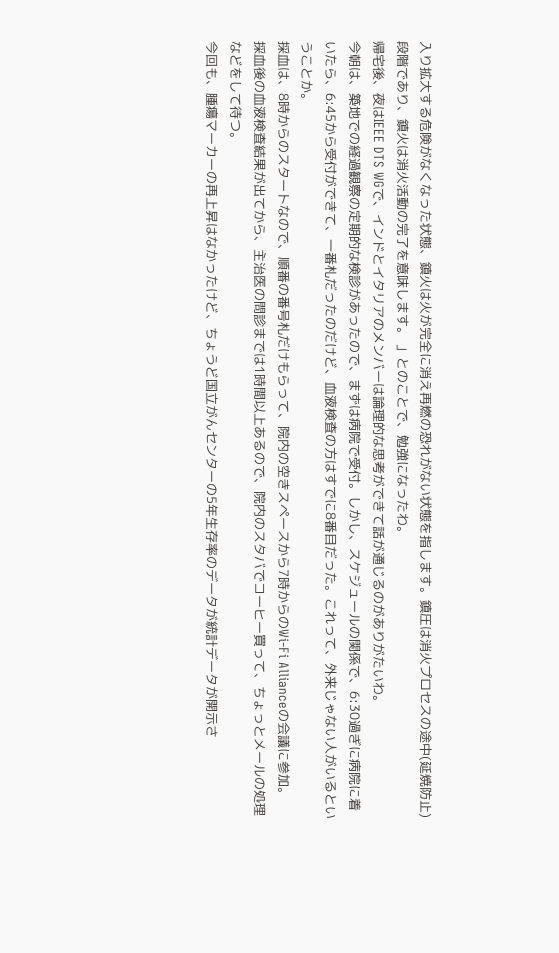入り拡大する危険がなくなった状態、鎮火は火が完全に消え再燃の恐れがない状態を指します。鎮圧は消火プロセスの途中(延焼防止)段階であり、鎮火は消火活動の完了を意味します。 」とのことで、勉強になったわ。
帰宅後、夜はIEEE DTS WGで、インドとイタリアのメンバーは論理的な思考ができて話が通じるのがありがたいわ。
今朝は、築地での経過観察の定期的な検診があったので、まずは病院で受付。しかし、スケジュールの関係で、6:30過ぎに病院に着いたら、6:45から受付ができて、一番札だったのだけど、血液検査の方はすでに8番目だった。これって、外来じゃない人がいるということか。
採血は、8時からのスタートなので、順番の番号札だけもらって、院内の空きスペースから7時からのWi-Fi Allianceの会議に参加。
採血後の血液検査結果が出てから、主治医の問診までは1時間以上あるので、院内のスタバでコーヒー買って、ちょっとメールの処理などをして待つ。
今回も、腫瘍マーカーの再上昇はなかったけど、ちょうど国立がんセンターの5年生存率のデータが統計データが開示さ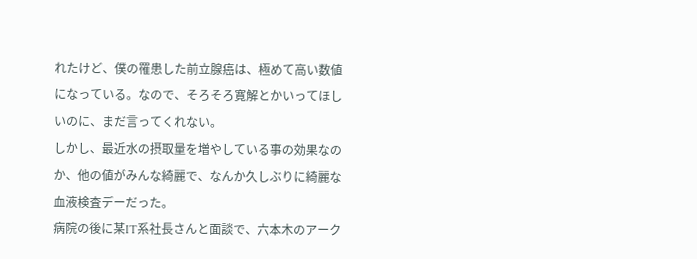れたけど、僕の罹患した前立腺癌は、極めて高い数値になっている。なので、そろそろ寛解とかいってほしいのに、まだ言ってくれない。
しかし、最近水の摂取量を増やしている事の効果なのか、他の値がみんな綺麗で、なんか久しぶりに綺麗な血液検査デーだった。
病院の後に某IT系社長さんと面談で、六本木のアーク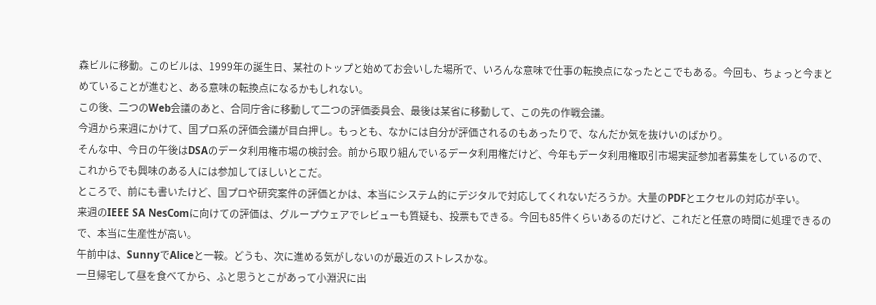森ビルに移動。このビルは、1999年の誕生日、某社のトップと始めてお会いした場所で、いろんな意味で仕事の転換点になったとこでもある。今回も、ちょっと今まとめていることが進むと、ある意味の転換点になるかもしれない。
この後、二つのWeb会議のあと、合同庁舎に移動して二つの評価委員会、最後は某省に移動して、この先の作戦会議。
今週から来週にかけて、国プロ系の評価会議が目白押し。もっとも、なかには自分が評価されるのもあったりで、なんだか気を抜けいのばかり。
そんな中、今日の午後はDSAのデータ利用権市場の検討会。前から取り組んでいるデータ利用権だけど、今年もデータ利用権取引市場実証参加者募集をしているので、これからでも興味のある人には参加してほしいとこだ。
ところで、前にも書いたけど、国プロや研究案件の評価とかは、本当にシステム的にデジタルで対応してくれないだろうか。大量のPDFとエクセルの対応が辛い。
来週のIEEE SA NesComに向けての評価は、グループウェアでレビューも質疑も、投票もできる。今回も85件くらいあるのだけど、これだと任意の時間に処理できるので、本当に生産性が高い。
午前中は、SunnyでAliceと一鞍。どうも、次に進める気がしないのが最近のストレスかな。
一旦帰宅して昼を食べてから、ふと思うとこがあって小淵沢に出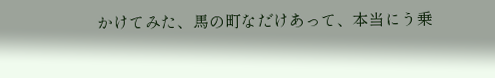かけてみた、馬の町なだけあって、本当にう乗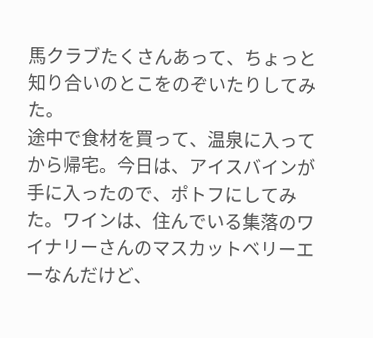馬クラブたくさんあって、ちょっと知り合いのとこをのぞいたりしてみた。
途中で食材を買って、温泉に入ってから帰宅。今日は、アイスバインが手に入ったので、ポトフにしてみた。ワインは、住んでいる集落のワイナリーさんのマスカットベリーエーなんだけど、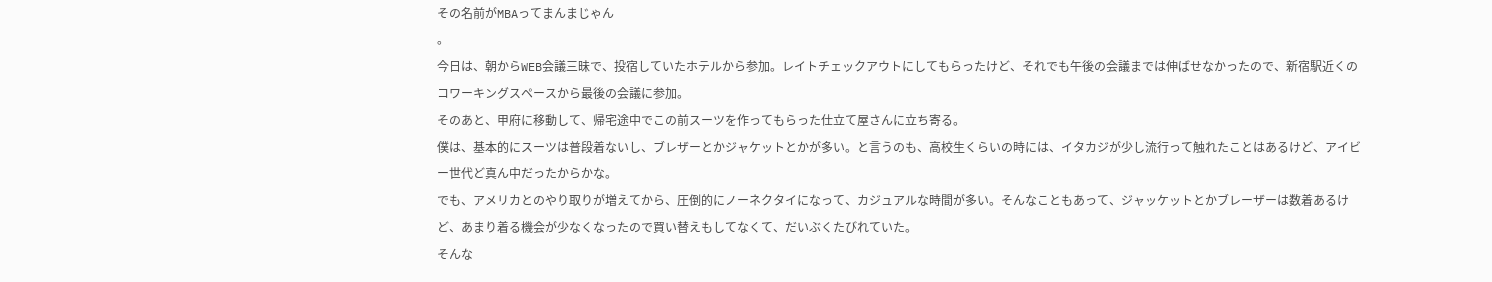その名前がMBAってまんまじゃん
。
今日は、朝からWEB会議三昧で、投宿していたホテルから参加。レイトチェックアウトにしてもらったけど、それでも午後の会議までは伸ばせなかったので、新宿駅近くのコワーキングスペースから最後の会議に参加。
そのあと、甲府に移動して、帰宅途中でこの前スーツを作ってもらった仕立て屋さんに立ち寄る。
僕は、基本的にスーツは普段着ないし、ブレザーとかジャケットとかが多い。と言うのも、高校生くらいの時には、イタカジが少し流行って触れたことはあるけど、アイビー世代ど真ん中だったからかな。
でも、アメリカとのやり取りが増えてから、圧倒的にノーネクタイになって、カジュアルな時間が多い。そんなこともあって、ジャッケットとかブレーザーは数着あるけど、あまり着る機会が少なくなったので買い替えもしてなくて、だいぶくたびれていた。
そんな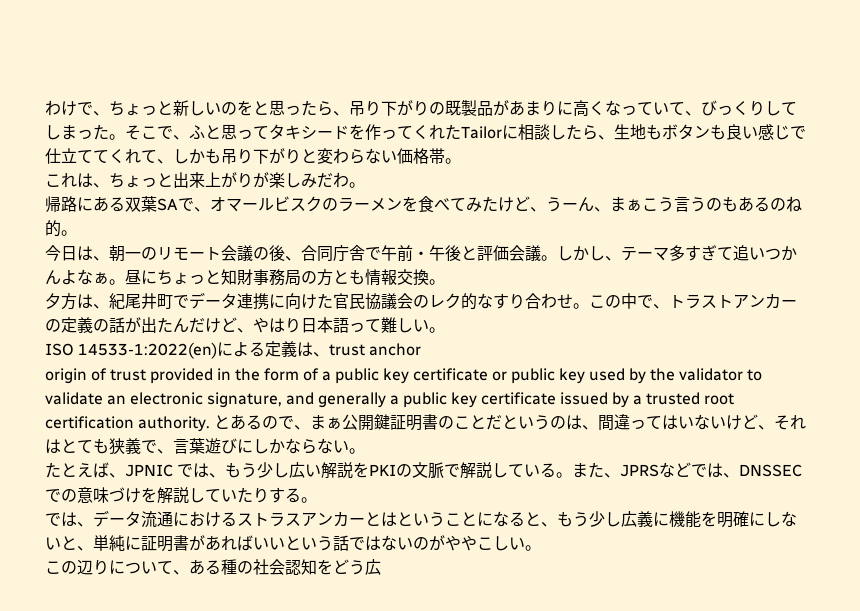わけで、ちょっと新しいのをと思ったら、吊り下がりの既製品があまりに高くなっていて、びっくりしてしまった。そこで、ふと思ってタキシードを作ってくれたTailorに相談したら、生地もボタンも良い感じで仕立ててくれて、しかも吊り下がりと変わらない価格帯。
これは、ちょっと出来上がりが楽しみだわ。
帰路にある双葉SAで、オマールビスクのラーメンを食べてみたけど、うーん、まぁこう言うのもあるのね的。
今日は、朝一のリモート会議の後、合同庁舎で午前・午後と評価会議。しかし、テーマ多すぎて追いつかんよなぁ。昼にちょっと知財事務局の方とも情報交換。
夕方は、紀尾井町でデータ連携に向けた官民協議会のレク的なすり合わせ。この中で、トラストアンカーの定義の話が出たんだけど、やはり日本語って難しい。
ISO 14533-1:2022(en)による定義は、trust anchor
origin of trust provided in the form of a public key certificate or public key used by the validator to validate an electronic signature, and generally a public key certificate issued by a trusted root certification authority. とあるので、まぁ公開鍵証明書のことだというのは、間違ってはいないけど、それはとても狭義で、言葉遊びにしかならない。
たとえば、JPNIC では、もう少し広い解説をPKIの文脈で解説している。また、JPRSなどでは、DNSSECでの意味づけを解説していたりする。
では、データ流通におけるストラスアンカーとはということになると、もう少し広義に機能を明確にしないと、単純に証明書があればいいという話ではないのがややこしい。
この辺りについて、ある種の社会認知をどう広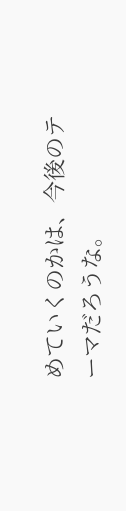めていくのかは、今後のテーマだろうな。